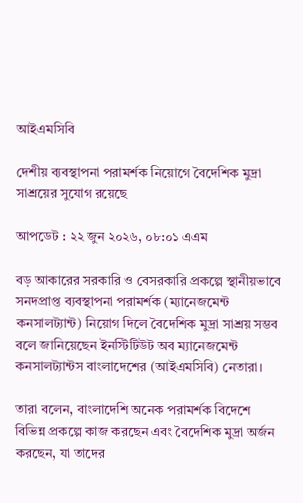আইএমসিবি

দেশীয় ব্যবস্থাপনা পরামর্শক নিয়োগে বৈদেশিক মুদ্রা সাশ্রয়ের সুযোগ রয়েছে

আপডেট : ২২ জুন ২০২৬, ০৮:০১ এএম

বড় আকারের সরকারি ও বেসরকারি প্রকল্পে স্থানীয়ভাবে সনদপ্রাপ্ত ব্যবস্থাপনা পরামর্শক (ম্যানেজমেন্ট কনসালট্যান্ট) নিয়োগ দিলে বৈদেশিক মুদ্রা সাশ্রয় সম্ভব বলে জানিয়েছেন ইনস্টিটিউট অব ম্যানেজমেন্ট কনসালট্যান্টস বাংলাদেশের (আইএমসিবি) নেতারা।

তারা বলেন, বাংলাদেশি অনেক পরামর্শক বিদেশে বিভিন্ন প্রকল্পে কাজ করছেন এবং বৈদেশিক মুদ্রা অর্জন করছেন, যা তাদের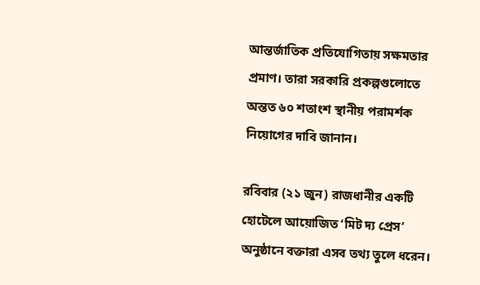আন্তর্জাতিক প্রতিযোগিতায় সক্ষমতার প্রমাণ। তারা সরকারি প্রকল্পগুলোতে অন্তত ৬০ শতাংশ স্থানীয় পরামর্শক নিয়োগের দাবি জানান।

রবিবার (২১ জুন) রাজধানীর একটি হোটেলে আয়োজিত ‘মিট দ্য প্রেস’ অনুষ্ঠানে বক্তারা এসব তথ্য তুলে ধরেন।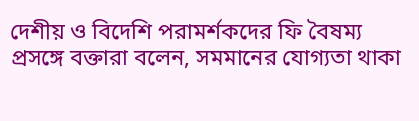দেশীয় ও বিদেশি পরামর্শকদের ফি বৈষম্য প্রসঙ্গে বক্তারা বলেন, সমমানের যোগ্যতা থাকা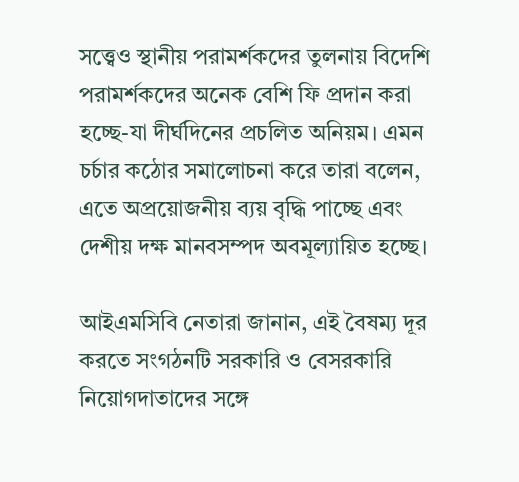সত্ত্বেও স্থানীয় পরামর্শকদের তুলনায় বিদেশি পরামর্শকদের অনেক বেশি ফি প্রদান করা হচ্ছে-যা দীর্ঘদিনের প্রচলিত অনিয়ম। এমন চর্চার কঠোর সমালোচনা করে তারা বলেন, এতে অপ্রয়োজনীয় ব্যয় বৃদ্ধি পাচ্ছে এবং দেশীয় দক্ষ মানবসম্পদ অবমূল্যায়িত হচ্ছে।

আইএমসিবি নেতারা জানান, এই বৈষম্য দূর করতে সংগঠনটি সরকারি ও বেসরকারি নিয়োগদাতাদের সঙ্গে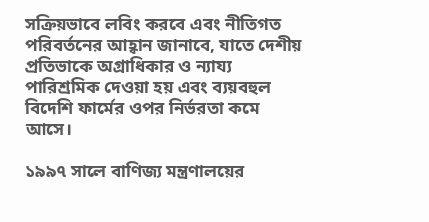সক্রিয়ভাবে লবিং করবে এবং নীতিগত পরিবর্তনের আহ্বান জানাবে, যাতে দেশীয় প্রতিভাকে অগ্রাধিকার ও ন্যায্য পারিশ্রমিক দেওয়া হয় এবং ব্যয়বহুল বিদেশি ফার্মের ওপর নির্ভরতা কমে আসে।

১৯৯৭ সালে বাণিজ্য মন্ত্রণালয়ের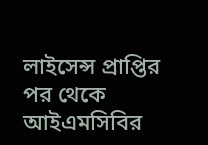লাইসেন্স প্রাপ্তির পর থেকে আইএমসিবির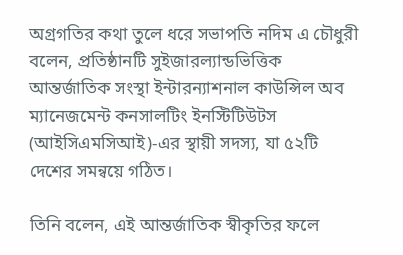অগ্রগতির কথা তুলে ধরে সভাপতি নদিম এ চৌধুরী বলেন, প্রতিষ্ঠানটি সুইজারল্যান্ডভিত্তিক আন্তর্জাতিক সংস্থা ইন্টারন্যাশনাল কাউন্সিল অব ম্যানেজমেন্ট কনসালটিং ইনস্টিটিউটস (আইসিএমসিআই)-এর স্থায়ী সদস্য, যা ৫২টি দেশের সমন্বয়ে গঠিত।

তিনি বলেন, এই আন্তর্জাতিক স্বীকৃতির ফলে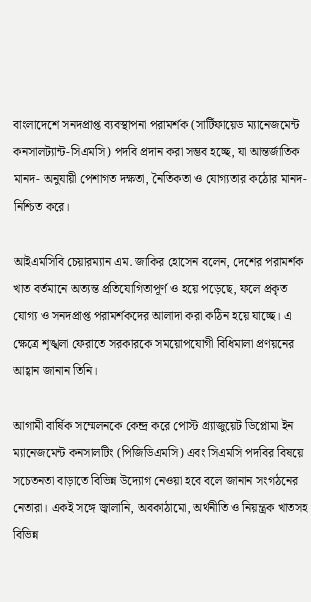বাংলাদেশে সনদপ্রাপ্ত ব্যবস্থাপনা পরামর্শক (সার্টিফায়েড ম্যানেজমেন্ট কনসালট্যান্ট-সিএমসি) পদবি প্রদান করা সম্ভব হচ্ছে, যা আন্তর্জাতিক মানদ- অনুযায়ী পেশাগত দক্ষতা, নৈতিকতা ও যোগ্যতার কঠোর মানদ- নিশ্চিত করে।

আইএমসিবি চেয়ারম্যান এম. জাকির হোসেন বলেন, দেশের পরামর্শক খাত বর্তমানে অত্যন্ত প্রতিযোগিতাপূর্ণ ও হয়ে পড়েছে, ফলে প্রকৃত যোগ্য ও সনদপ্রাপ্ত পরামর্শকদের আলাদা করা কঠিন হয়ে যাচ্ছে। এ ক্ষেত্রে শৃঙ্খলা ফেরাতে সরকারকে সময়োপযোগী বিধিমালা প্রণয়নের আহ্বান জানান তিনি।

আগামী বার্ষিক সম্মেলনকে কেন্দ্র করে পোস্ট গ্র্যাজুয়েট ডিপ্লোমা ইন ম্যানেজমেন্ট কনসালটিং (পিজিডিএমসি) এবং সিএমসি পদবির বিষয়ে সচেতনতা বাড়াতে বিভিন্ন উদ্যোগ নেওয়া হবে বলে জানান সংগঠনের নেতারা। একই সঙ্গে জ্বালানি, অবকাঠামো, অর্থনীতি ও নিয়ন্ত্রক খাতসহ বিভিন্ন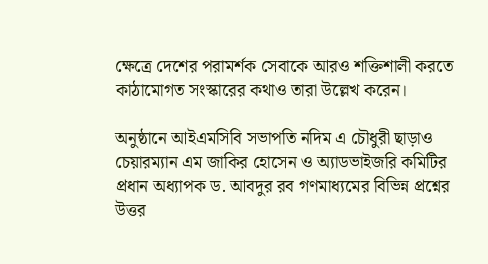ক্ষেত্রে দেশের পরামর্শক সেবাকে আরও শক্তিশালী করতে কাঠামোগত সংস্কারের কথাও তারা উল্লেখ করেন।

অনুষ্ঠানে আইএমসিবি সভাপতি নদিম এ চৌধুরী ছাড়াও চেয়ারম্যান এম জাকির হোসেন ও অ্যাডভাইজরি কমিটির প্রধান অধ্যাপক ড. আবদুর রব গণমাধ্যমের বিভিন্ন প্রশ্নের উত্তর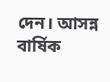দেন। আসন্ন বার্ষিক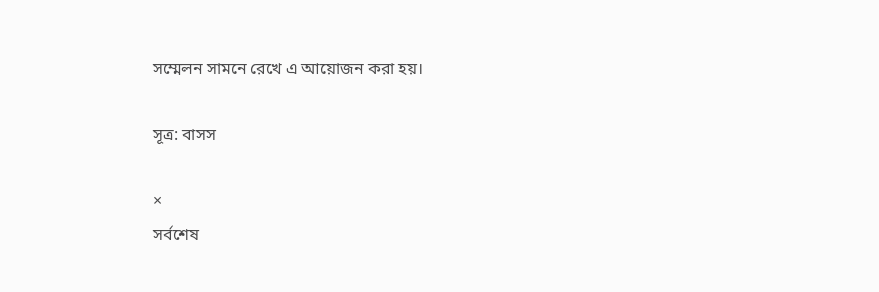সম্মেলন সামনে রেখে এ আয়োজন করা হয়।

সূত্র: বাসস

×
সর্বশেষ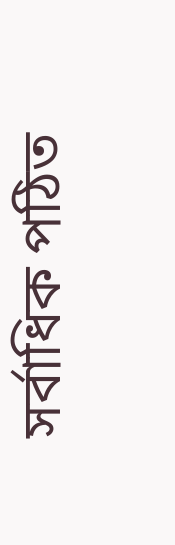সর্বাধিক পঠিত